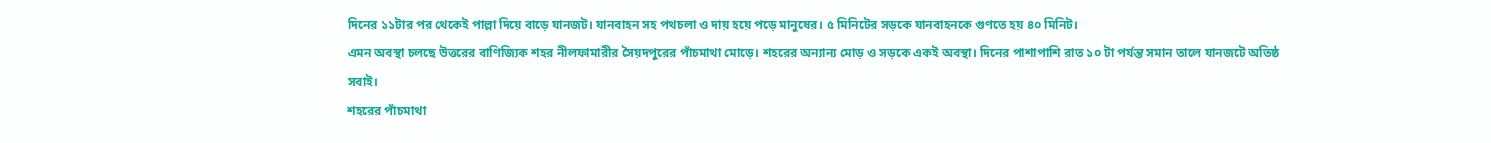দিনের ১১টার পর থেকেই পাল্লা দিয়ে বাড়ে যানজট। যানবাহন সহ পথচলা ও দায় হয়ে পড়ে মানুষের। ৫ মিনিটের সড়কে যানবাহনকে গুণতে হয় ৪০ মিনিট।
এমন অবস্থা চলছে উত্তরের বাণিজ্যিক শহর নীলফামারীর সৈয়দপুরের পাঁচমাথা মোড়ে। শহরের অন্যান্য মোড় ও সড়কে একই অবস্থা। দিনের পাশাপাশি রাত ১০ টা পর্যন্ত সমান তালে যানজটে অতিষ্ঠ সবাই।
শহরের পাঁচমাথা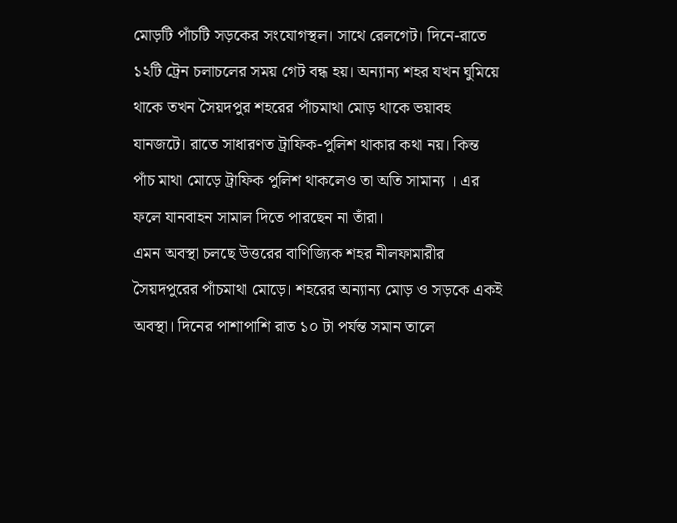মোড়টি পাঁচটি সড়কের সংযোগস্থল। সাথে রেলগেট। দিনে-রাতে ১২টি ট্রেন চলাচলের সময় গেট বন্ধ হয়। অন্যান্য শহর যখন ঘুমিয়ে থাকে তখন সৈয়দপুর শহরের পাঁচমাথা মোড় থাকে ভয়াবহ যানজটে। রাতে সাধারণত ট্রাফিক-পুলিশ থাকার কথা নয়। কিন্ত পাঁচ মাথা মোড়ে ট্রাফিক পুলিশ থাকলেও তা অতি সামান্য । এর ফলে যানবাহন সামাল দিতে পারছেন না তাঁরা।
এমন অবস্থা চলছে উত্তরের বাণিজ্যিক শহর নীলফামারীর সৈয়দপুরের পাঁচমাথা মোড়ে। শহরের অন্যান্য মোড় ও সড়কে একই অবস্থা। দিনের পাশাপাশি রাত ১০ টা পর্যন্ত সমান তালে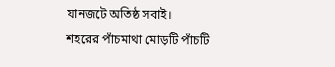যানজটে অতিষ্ঠ সবাই।
শহরের পাঁচমাথা মোড়টি পাঁচটি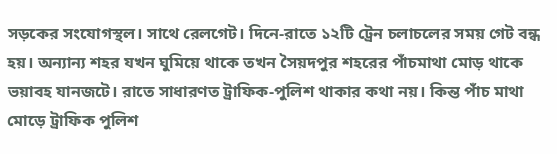সড়কের সংযোগস্থল। সাথে রেলগেট। দিনে-রাতে ১২টি ট্রেন চলাচলের সময় গেট বন্ধ হয়। অন্যান্য শহর যখন ঘুমিয়ে থাকে তখন সৈয়দপুর শহরের পাঁচমাথা মোড় থাকে ভয়াবহ যানজটে। রাতে সাধারণত ট্রাফিক-পুলিশ থাকার কথা নয়। কিন্ত পাঁচ মাথা মোড়ে ট্রাফিক পুলিশ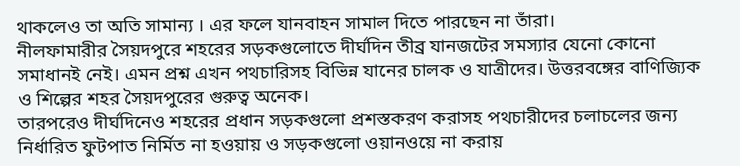থাকলেও তা অতি সামান্য । এর ফলে যানবাহন সামাল দিতে পারছেন না তাঁরা।
নীলফামারীর সৈয়দপুরে শহরের সড়কগুলোতে দীর্ঘদিন তীব্র যানজটের সমস্যার যেনো কোনো সমাধানই নেই। এমন প্রশ্ন এখন পথচারিসহ বিভিন্ন যানের চালক ও যাত্রীদের। উত্তরবঙ্গের বাণিজ্যিক ও শিল্পের শহর সৈয়দপুরের গুরুত্ব অনেক।
তারপরেও দীর্ঘদিনেও শহরের প্রধান সড়কগুলো প্রশস্তকরণ করাসহ পথচারীদের চলাচলের জন্য নির্ধারিত ফুটপাত নির্মিত না হওয়ায় ও সড়কগুলো ওয়ানওয়ে না করায়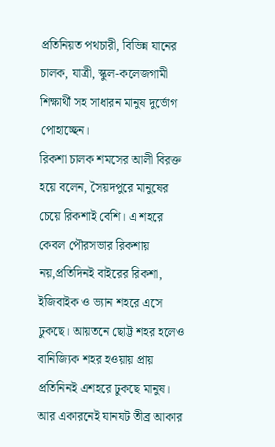প্রতিনিয়ত পথচারী, বিভিন্ন যানের চালক, যাত্রী, স্কুল-কলেজগামী শিক্ষার্থী সহ সাধারন মানুষ দুর্ভোগ পোহাচ্ছেন।
রিকশা চালক শমসের আলী বিরক্ত হয়ে বলেন, সৈয়দপুরে মানুষের চেয়ে রিকশাই বেশি। এ শহরে কেবল পৌরসভার রিকশায় নয়,প্রতিদিনই বাইরের রিকশা, ইজিবাইক ও ভ্যান শহরে এসে ঢুকছে। আয়তনে ছোট্ট শহর হলেও বানিজ্যিক শহর হওয়ায় প্রায় প্রতিনিনই এশহরে ঢুকছে মানুষ। আর একারনেই যানযট তীব্র আকার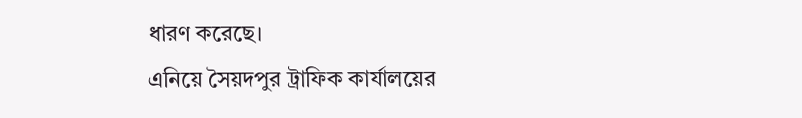ধারণ করেছে।
এনিয়ে সৈয়দপুর ট্রাফিক কার্যালয়ের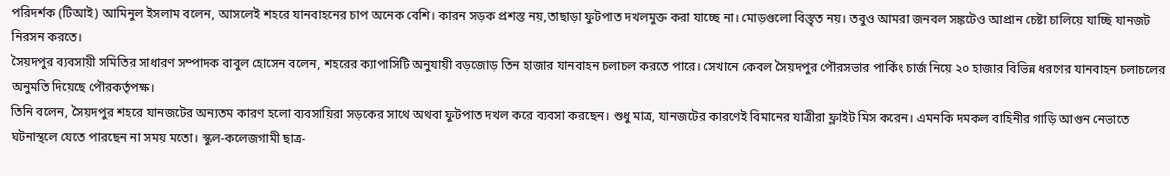পরিদর্শক (টিআই) আমিনুল ইসলাম বলেন, আসলেই শহরে যানবাহনের চাপ অনেক বেশি। কারন সড়ক প্রশস্ত নয়,তাছাড়া ফুটপাত দখলমুক্ত করা যাচ্ছে না। মোড়গুলো বিস্তৃত নয়। তবুও আমরা জনবল সঙ্কটেও আপ্রান চেষ্টা চালিয়ে যাচ্ছি যানজট নিরসন করতে।
সৈয়দপুর ব্যবসায়ী সমিতির সাধারণ সম্পাদক বাবুল হোসেন বলেন, শহরের ক্যাপাসিটি অনুযায়ী বড়জোড় তিন হাজার যানবাহন চলাচল করতে পারে। সেখানে কেবল সৈয়দপুর পৌরসভার পার্কিং চার্জ নিয়ে ২০ হাজার বিভিন্ন ধরণের যানবাহন চলাচলের অনুমতি দিয়েছে পৌরকর্তৃপক্ষ।
তিনি বলেন, সৈয়দপুর শহরে যানজটের অন্যতম কারণ হলো ব্যবসায়িরা সড়কের সাথে অথবা ফুটপাত দখল করে ব্যবসা করছেন। শুধু মাত্র, যানজটের কারণেই বিমানের যাত্রীরা ফ্লাইট মিস করেন। এমনকি দমকল বাহিনীর গাড়ি আগুন নেভাতে ঘটনাস্থলে যেতে পারছেন না সময় মতো। স্কুল-কলেজগামী ছাত্র-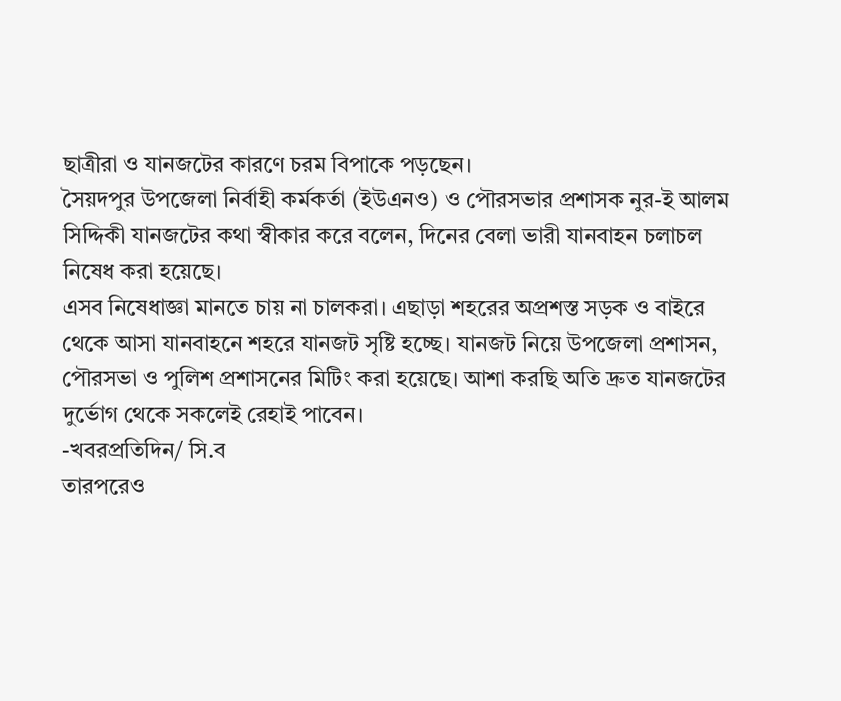ছাত্রীরা ও যানজটের কারণে চরম বিপাকে পড়ছেন।
সৈয়দপুর উপজেলা নির্বাহী কর্মকর্তা (ইউএনও) ও পৌরসভার প্রশাসক নুর-ই আলম সিদ্দিকী যানজটের কথা স্বীকার করে বলেন, দিনের বেলা ভারী যানবাহন চলাচল নিষেধ করা হয়েছে।
এসব নিষেধাজ্ঞা মানতে চায় না চালকরা। এছাড়া শহরের অপ্রশস্ত সড়ক ও বাইরে থেকে আসা যানবাহনে শহরে যানজট সৃষ্টি হচ্ছে। যানজট নিয়ে উপজেলা প্রশাসন, পৌরসভা ও পুলিশ প্রশাসনের মিটিং করা হয়েছে। আশা করছি অতি দ্রুত যানজটের দুর্ভোগ থেকে সকলেই রেহাই পাবেন।
-খবরপ্রতিদিন/ সি.ব
তারপরেও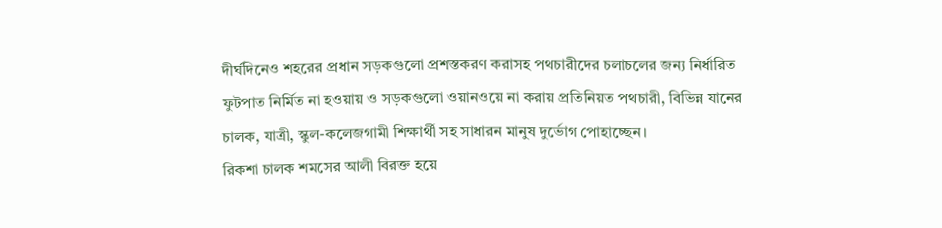দীর্ঘদিনেও শহরের প্রধান সড়কগুলো প্রশস্তকরণ করাসহ পথচারীদের চলাচলের জন্য নির্ধারিত ফুটপাত নির্মিত না হওয়ায় ও সড়কগুলো ওয়ানওয়ে না করায় প্রতিনিয়ত পথচারী, বিভিন্ন যানের চালক, যাত্রী, স্কুল-কলেজগামী শিক্ষার্থী সহ সাধারন মানুষ দুর্ভোগ পোহাচ্ছেন।
রিকশা চালক শমসের আলী বিরক্ত হয়ে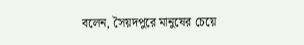বলেন, সৈয়দপুরে মানুষের চেয়ে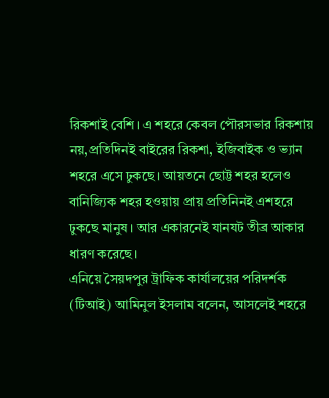রিকশাই বেশি। এ শহরে কেবল পৌরসভার রিকশায় নয়,প্রতিদিনই বাইরের রিকশা, ইজিবাইক ও ভ্যান শহরে এসে ঢুকছে। আয়তনে ছোট্ট শহর হলেও বানিজ্যিক শহর হওয়ায় প্রায় প্রতিনিনই এশহরে ঢুকছে মানুষ। আর একারনেই যানযট তীব্র আকার ধারণ করেছে।
এনিয়ে সৈয়দপুর ট্রাফিক কার্যালয়ের পরিদর্শক (টিআই) আমিনুল ইসলাম বলেন, আসলেই শহরে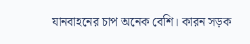যানবাহনের চাপ অনেক বেশি। কারন সড়ক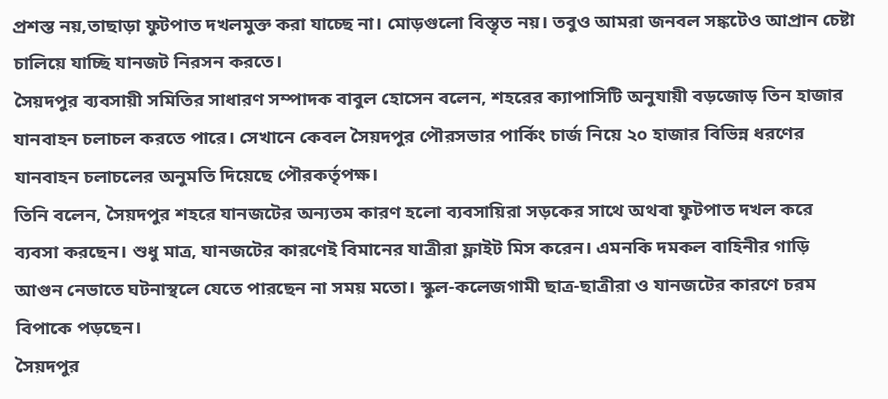প্রশস্ত নয়,তাছাড়া ফুটপাত দখলমুক্ত করা যাচ্ছে না। মোড়গুলো বিস্তৃত নয়। তবুও আমরা জনবল সঙ্কটেও আপ্রান চেষ্টা চালিয়ে যাচ্ছি যানজট নিরসন করতে।
সৈয়দপুর ব্যবসায়ী সমিতির সাধারণ সম্পাদক বাবুল হোসেন বলেন, শহরের ক্যাপাসিটি অনুযায়ী বড়জোড় তিন হাজার যানবাহন চলাচল করতে পারে। সেখানে কেবল সৈয়দপুর পৌরসভার পার্কিং চার্জ নিয়ে ২০ হাজার বিভিন্ন ধরণের যানবাহন চলাচলের অনুমতি দিয়েছে পৌরকর্তৃপক্ষ।
তিনি বলেন, সৈয়দপুর শহরে যানজটের অন্যতম কারণ হলো ব্যবসায়িরা সড়কের সাথে অথবা ফুটপাত দখল করে ব্যবসা করছেন। শুধু মাত্র, যানজটের কারণেই বিমানের যাত্রীরা ফ্লাইট মিস করেন। এমনকি দমকল বাহিনীর গাড়ি আগুন নেভাতে ঘটনাস্থলে যেতে পারছেন না সময় মতো। স্কুল-কলেজগামী ছাত্র-ছাত্রীরা ও যানজটের কারণে চরম বিপাকে পড়ছেন।
সৈয়দপুর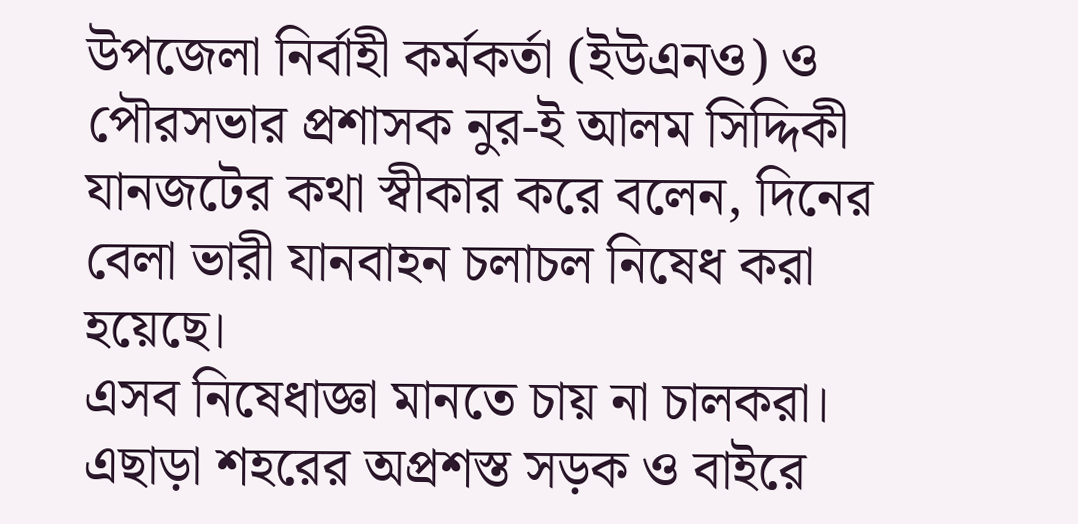উপজেলা নির্বাহী কর্মকর্তা (ইউএনও) ও পৌরসভার প্রশাসক নুর-ই আলম সিদ্দিকী যানজটের কথা স্বীকার করে বলেন, দিনের বেলা ভারী যানবাহন চলাচল নিষেধ করা হয়েছে।
এসব নিষেধাজ্ঞা মানতে চায় না চালকরা। এছাড়া শহরের অপ্রশস্ত সড়ক ও বাইরে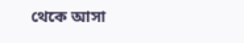থেকে আসা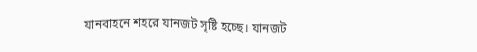যানবাহনে শহরে যানজট সৃষ্টি হচ্ছে। যানজট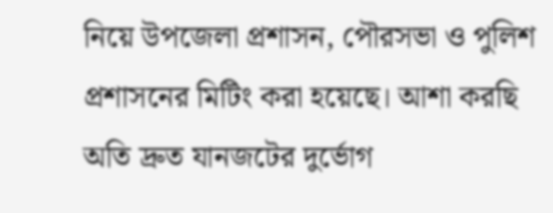নিয়ে উপজেলা প্রশাসন, পৌরসভা ও পুলিশ প্রশাসনের মিটিং করা হয়েছে। আশা করছি অতি দ্রুত যানজটের দুর্ভোগ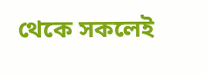থেকে সকলেই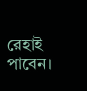রেহাই পাবেন।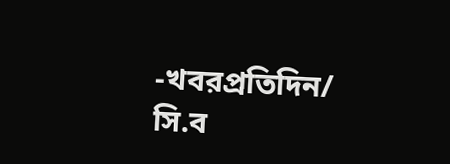-খবরপ্রতিদিন/ সি.ব